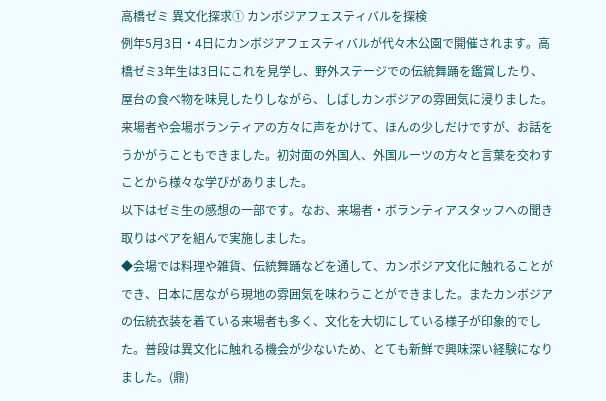高橋ゼミ 異文化探求① カンボジアフェスティバルを探検
例年5月3日・4日にカンボジアフェスティバルが代々木公園で開催されます。高橋ゼミ3年生は3日にこれを見学し、野外ステージでの伝統舞踊を鑑賞したり、屋台の食べ物を味見したりしながら、しばしカンボジアの雰囲気に浸りました。来場者や会場ボランティアの方々に声をかけて、ほんの少しだけですが、お話をうかがうこともできました。初対面の外国人、外国ルーツの方々と言葉を交わすことから様々な学びがありました。
以下はゼミ生の感想の一部です。なお、来場者・ボランティアスタッフへの聞き取りはペアを組んで実施しました。
◆会場では料理や雑貨、伝統舞踊などを通して、カンボジア文化に触れることができ、日本に居ながら現地の雰囲気を味わうことができました。またカンボジアの伝統衣装を着ている来場者も多く、文化を大切にしている様子が印象的でした。普段は異文化に触れる機会が少ないため、とても新鮮で興味深い経験になりました。(鼎)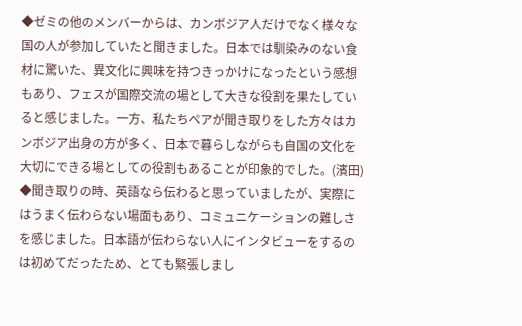◆ゼミの他のメンバーからは、カンボジア人だけでなく様々な国の人が参加していたと聞きました。日本では馴染みのない食材に驚いた、異文化に興味を持つきっかけになったという感想もあり、フェスが国際交流の場として大きな役割を果たしていると感じました。一方、私たちペアが聞き取りをした方々はカンボジア出身の方が多く、日本で暮らしながらも自国の文化を大切にできる場としての役割もあることが印象的でした。(濱田)
◆聞き取りの時、英語なら伝わると思っていましたが、実際にはうまく伝わらない場面もあり、コミュニケーションの難しさを感じました。日本語が伝わらない人にインタビューをするのは初めてだったため、とても緊張しまし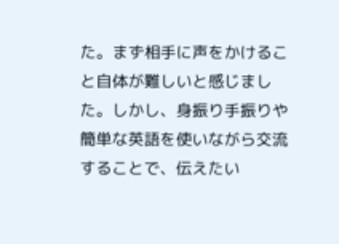た。まず相手に声をかけること自体が難しいと感じました。しかし、身振り手振りや簡単な英語を使いながら交流することで、伝えたい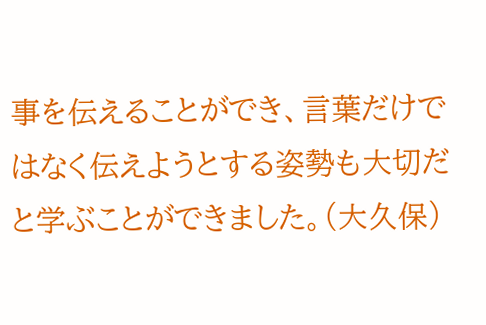事を伝えることができ、言葉だけではなく伝えようとする姿勢も大切だと学ぶことができました。(大久保)